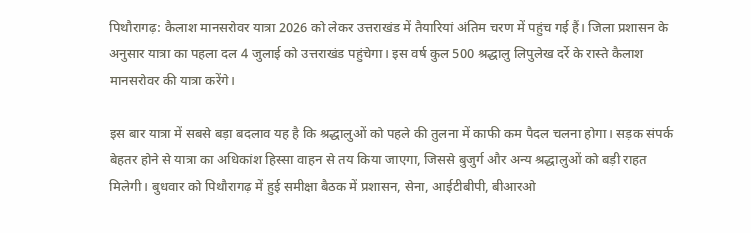पिथौरागढ़: कैलाश मानसरोवर यात्रा 2026 को लेकर उत्तराखंड में तैयारियां अंतिम चरण में पहुंच गई हैं। जिला प्रशासन के अनुसार यात्रा का पहला दल 4 जुलाई को उत्तराखंड पहुंचेगा। इस वर्ष कुल 500 श्रद्धालु लिपुलेख दर्रे के रास्ते कैलाश मानसरोवर की यात्रा करेंगे।

इस बार यात्रा में सबसे बड़ा बदलाव यह है कि श्रद्धालुओं को पहले की तुलना में काफी कम पैदल चलना होगा। सड़क संपर्क बेहतर होने से यात्रा का अधिकांश हिस्सा वाहन से तय किया जाएगा, जिससे बुजुर्ग और अन्य श्रद्धालुओं को बड़ी राहत मिलेगी। बुधवार को पिथौरागढ़ में हुई समीक्षा बैठक में प्रशासन, सेना, आईटीबीपी, बीआरओ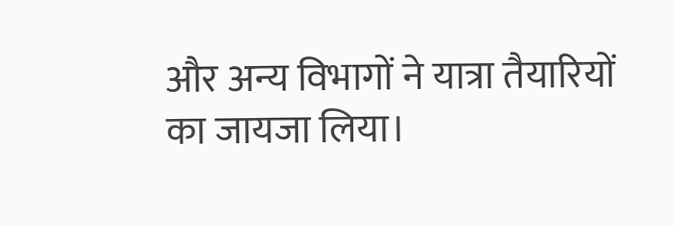और अन्य विभागों ने यात्रा तैयारियों का जायजा लिया।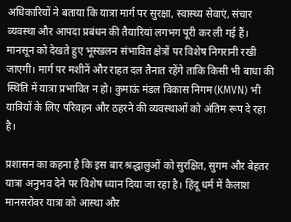अधिकारियों ने बताया कि यात्रा मार्ग पर सुरक्षा, स्वास्थ्य सेवाएं, संचार व्यवस्था और आपदा प्रबंधन की तैयारियां लगभग पूरी कर ली गई हैं। मानसून को देखते हुए भूस्खलन संभावित क्षेत्रों पर विशेष निगरानी रखी जाएगी। मार्ग पर मशीनें और राहत दल तैनात रहेंगे ताकि किसी भी बाधा की स्थिति में यात्रा प्रभावित न हो। कुमाऊं मंडल विकास निगम (KMVN) भी यात्रियों के लिए परिवहन और ठहरने की व्यवस्थाओं को अंतिम रूप दे रहा है।

प्रशासन का कहना है कि इस बार श्रद्धालुओं को सुरक्षित, सुगम और बेहतर यात्रा अनुभव देने पर विशेष ध्यान दिया जा रहा है। हिंदू धर्म में कैलाश मानसरोवर यात्रा को आस्था और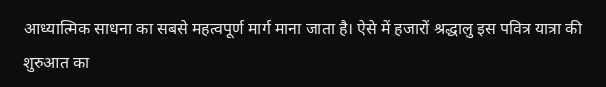आध्यात्मिक साधना का सबसे महत्वपूर्ण मार्ग माना जाता है। ऐसे में हजारों श्रद्धालु इस पवित्र यात्रा की शुरुआत का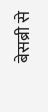बेसब्री से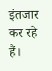इंतजार कर रहे हैं।